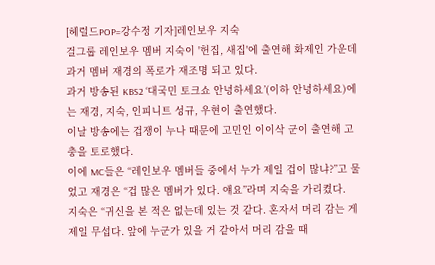[헤럴드POP=강수정 기자]레인보우 지숙
걸그룹 레인보우 멤버 지숙이 '헌집, 새집'에 출연해 화제인 가운데 과거 멤버 재경의 폭로가 재조명 되고 있다.
과거 방송된 KBS2 ‘대국민 토크쇼 안녕하세요’(이하 안녕하세요)에는 재경, 지숙, 인피니트 성규, 우현이 출연했다.
이날 방송에는 겁쟁이 누나 때문에 고민인 이이삭 군이 출연해 고충을 토로했다.
이에 MC들은 “레인보우 멤버들 중에서 누가 제일 겁이 많냐?”고 물었고 재경은 “겁 많은 멤버가 있다. 얘요”라며 지숙을 가리켰다.
지숙은 “귀신을 본 적은 없는데 있는 것 같다. 혼자서 머리 감는 게 제일 무섭다. 앞에 누군가 있을 거 같아서 머리 감을 때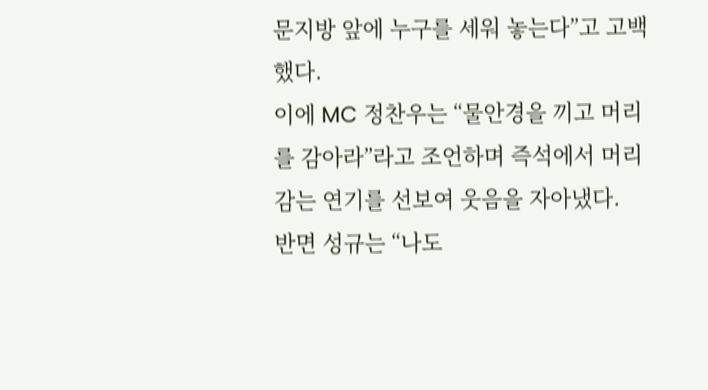문지방 앞에 누구를 세워 놓는다”고 고백했다.
이에 MC 정찬우는 “물안경을 끼고 머리를 감아라”라고 조언하며 즉석에서 머리 감는 연기를 선보여 웃음을 자아냈다.
반면 성규는 “나도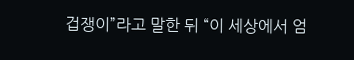겁쟁이”라고 말한 뒤 “이 세상에서 엄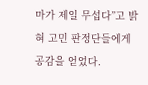마가 제일 무섭다”고 밝혀 고민 판정단들에게 공감을 얻었다.